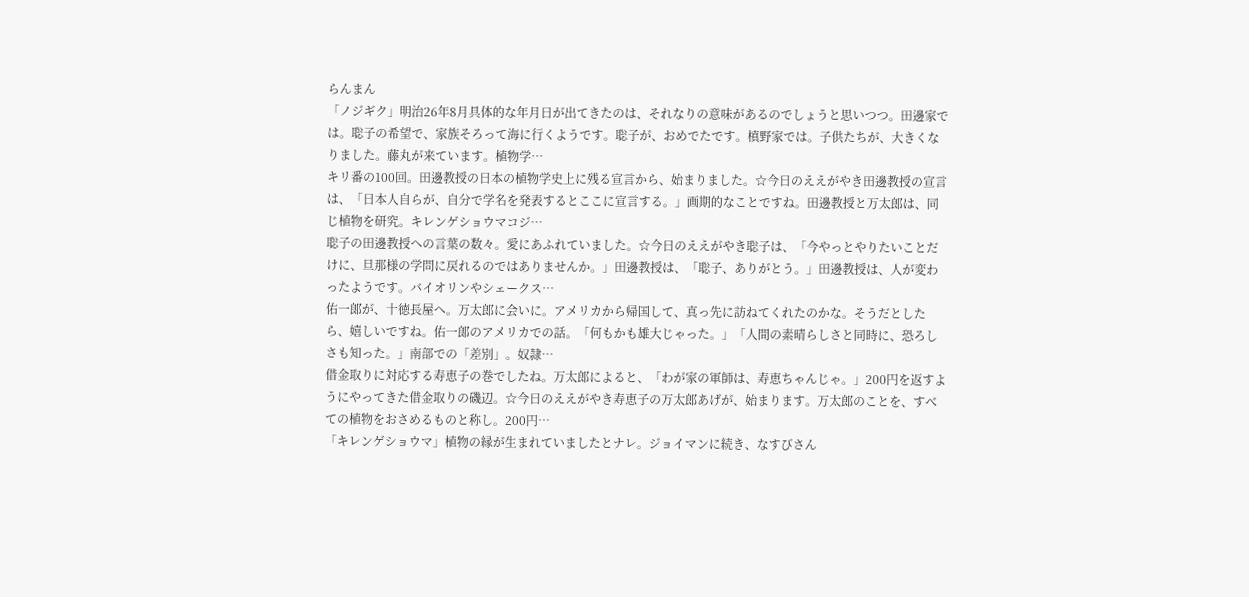らんまん
「ノジギク」明治26年8月具体的な年月日が出てきたのは、それなりの意味があるのでしょうと思いつつ。田邊家では。聡子の希望で、家族そろって海に行くようです。聡子が、おめでたです。槙野家では。子供たちが、大きくなりました。藤丸が来ています。植物学…
キリ番の100回。田邊教授の日本の植物学史上に残る宣言から、始まりました。☆今日のええがやき田邊教授の宣言は、「日本人自らが、自分で学名を発表するとここに宣言する。」画期的なことですね。田邊教授と万太郎は、同じ植物を研究。キレンゲショウマコジ…
聡子の田邊教授への言葉の数々。愛にあふれていました。☆今日のええがやき聡子は、「今やっとやりたいことだけに、旦那様の学問に戻れるのではありませんか。」田邊教授は、「聡子、ありがとう。」田邊教授は、人が変わったようです。バイオリンやシェークス…
佑一郞が、十徳長屋へ。万太郎に会いに。アメリカから帰国して、真っ先に訪ねてくれたのかな。そうだとしたら、嬉しいですね。佑一郞のアメリカでの話。「何もかも雄大じゃった。」「人間の素晴らしさと同時に、恐ろしさも知った。」南部での「差別」。奴隷…
借金取りに対応する寿恵子の巻でしたね。万太郎によると、「わが家の軍師は、寿恵ちゃんじゃ。」200円を返すようにやってきた借金取りの磯辺。☆今日のええがやき寿恵子の万太郎あげが、始まります。万太郎のことを、すべての植物をおさめるものと称し。200円…
「キレンゲショウマ」植物の縁が生まれていましたとナレ。ジョイマンに続き、なすびさん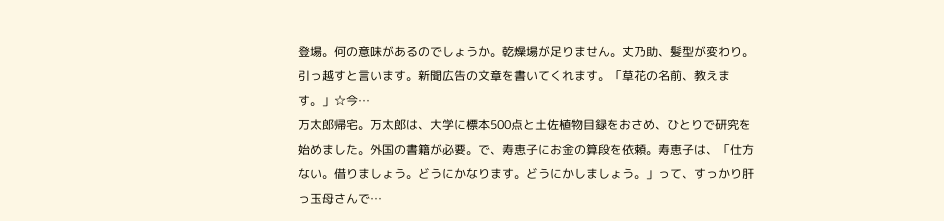登場。何の意味があるのでしょうか。乾燥場が足りません。丈乃助、髪型が変わり。引っ越すと言います。新聞広告の文章を書いてくれます。「草花の名前、教えます。」☆今…
万太郎帰宅。万太郎は、大学に標本500点と土佐植物目録をおさめ、ひとりで研究を始めました。外国の書籍が必要。で、寿恵子にお金の算段を依頼。寿恵子は、「仕方ない。借りましょう。どうにかなります。どうにかしましょう。」って、すっかり肝っ玉母さんで…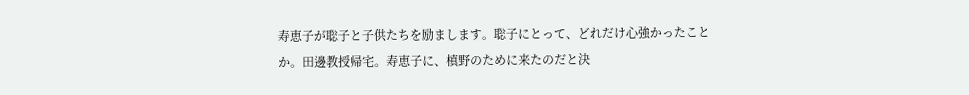寿恵子が聡子と子供たちを励まします。聡子にとって、どれだけ心強かったことか。田邊教授帰宅。寿恵子に、槙野のために来たのだと決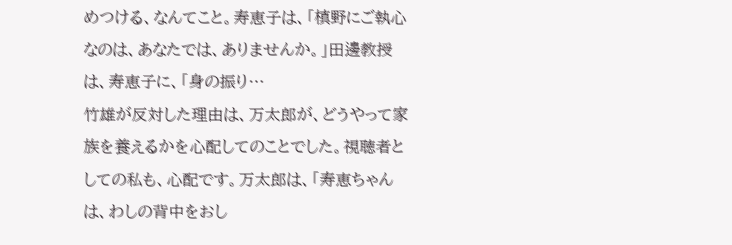めつける、なんてこと。寿恵子は、「槙野にご執心なのは、あなたでは、ありませんか。」田邊教授は、寿恵子に、「身の振り…
竹雄が反対した理由は、万太郎が、どうやって家族を養えるかを心配してのことでした。視聴者としての私も、心配です。万太郎は、「寿恵ちゃんは、わしの背中をおし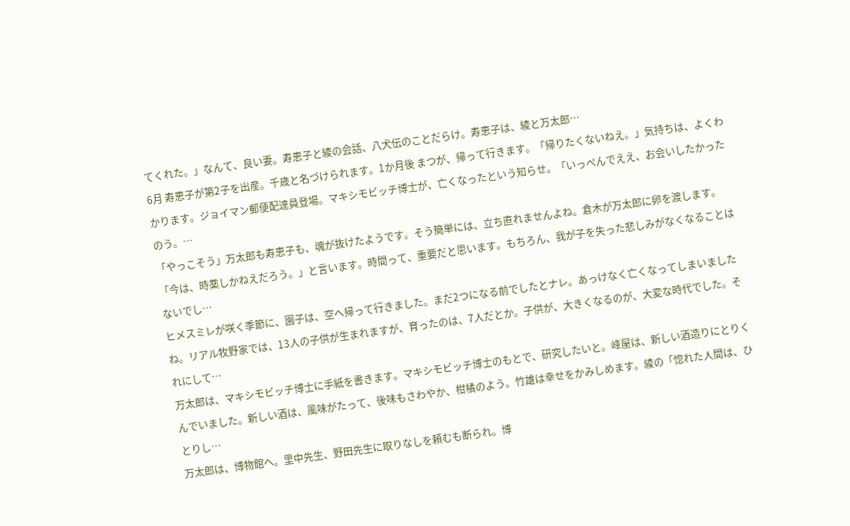てくれた。」なんて、良い妻。寿恵子と綾の会話、八犬伝のことだらけ。寿恵子は、綾と万太郎…
6月 寿恵子が第2子を出産。千歳と名づけられます。1か月後 まつが、帰って行きます。「帰りたくないねえ。」気持ちは、よくわかります。ジョイマン郵便配達員登場。マキシモビッチ博士が、亡くなったという知らせ。「いっぺんでええ、お会いしたかったのう。…
「やっこそう」万太郎も寿恵子も、魂が抜けたようです。そう簡単には、立ち直れませんよね。倉木が万太郎に卵を渡します。「今は、時薬しかねえだろう。」と言います。時間って、重要だと思います。もちろん、我が子を失った悲しみがなくなることはないでし…
ヒメスミレが咲く季節に、園子は、空へ帰って行きました。まだ2つになる前でしたとナレ。あっけなく亡くなってしまいましたね。リアル牧野家では、13人の子供が生まれますが、育ったのは、7人だとか。子供が、大きくなるのが、大変な時代でした。それにして…
万太郎は、マキシモビッチ博士に手紙を書きます。マキシモビッチ博士のもとで、研究したいと。峰屋は、新しい酒造りにとりくんでいました。新しい酒は、風味がたって、後味もさわやか、柑橘のよう。竹雄は幸せをかみしめます。綾の「惚れた人間は、ひとりし…
万太郎は、博物館へ。里中先生、野田先生に取りなしを頼むも断られ。博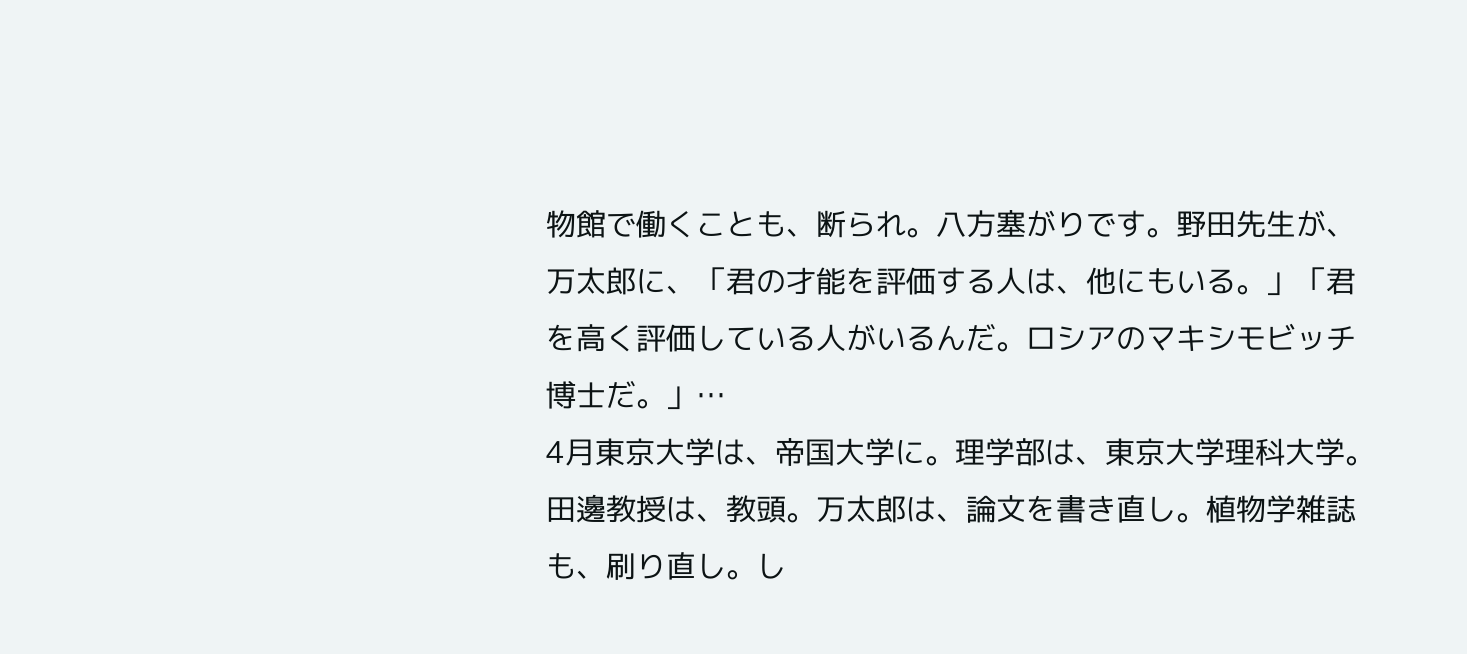物館で働くことも、断られ。八方塞がりです。野田先生が、万太郎に、「君の才能を評価する人は、他にもいる。」「君を高く評価している人がいるんだ。ロシアのマキシモビッチ博士だ。」…
4月東京大学は、帝国大学に。理学部は、東京大学理科大学。田邊教授は、教頭。万太郎は、論文を書き直し。植物学雑誌も、刷り直し。し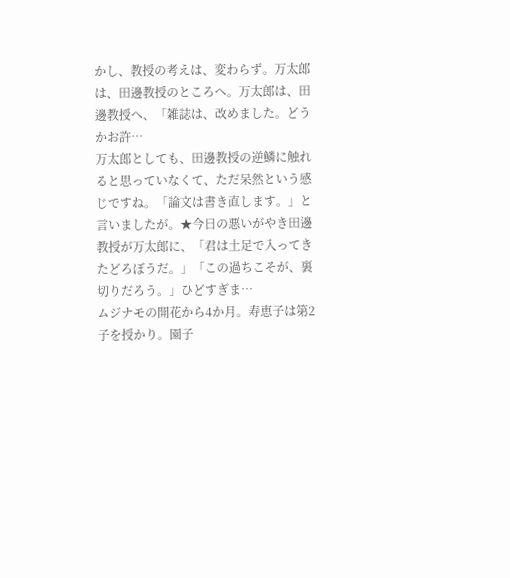かし、教授の考えは、変わらず。万太郎は、田邊教授のところへ。万太郎は、田邊教授へ、「雑誌は、改めました。どうかお許…
万太郎としても、田邊教授の逆鱗に触れると思っていなくて、ただ呆然という感じですね。「論文は書き直します。」と言いましたが。★今日の悪いがやき田邊教授が万太郎に、「君は土足で入ってきたどろぼうだ。」「この過ちこそが、裏切りだろう。」ひどすぎま…
ムジナモの開花から4か月。寿恵子は第2子を授かり。園子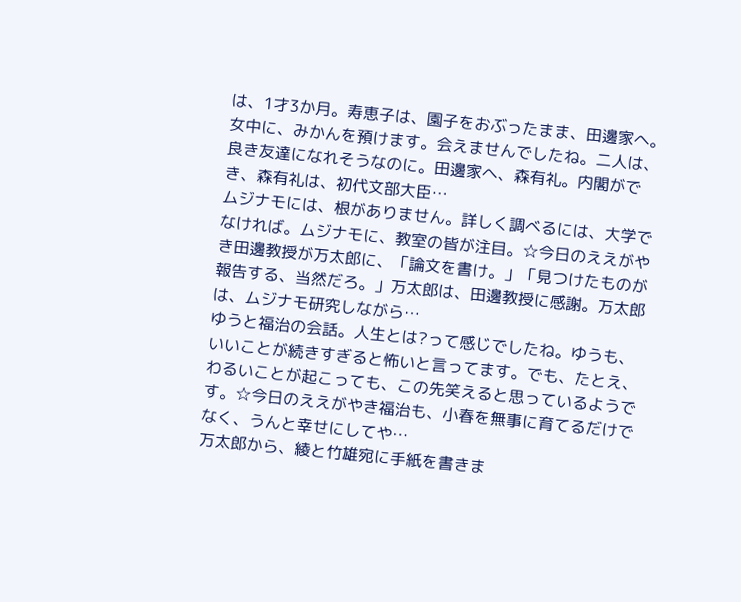は、1才3か月。寿恵子は、園子をおぶったまま、田邊家へ。女中に、みかんを預けます。会えませんでしたね。二人は、良き友達になれそうなのに。田邊家へ、森有礼。内閣ができ、森有礼は、初代文部大臣…
ムジナモには、根がありません。詳しく調べるには、大学でなければ。ムジナモに、教室の皆が注目。☆今日のええがやき田邊教授が万太郎に、「論文を書け。」「見つけたものが報告する、当然だろ。」万太郎は、田邊教授に感謝。万太郎は、ムジナモ研究しながら…
ゆうと福治の会話。人生とは?って感じでしたね。ゆうも、いいことが続きすぎると怖いと言ってます。でも、たとえ、わるいことが起こっても、この先笑えると思っているようです。☆今日のええがやき福治も、小春を無事に育てるだけでなく、うんと幸せにしてや…
万太郎から、綾と竹雄宛に手紙を書きま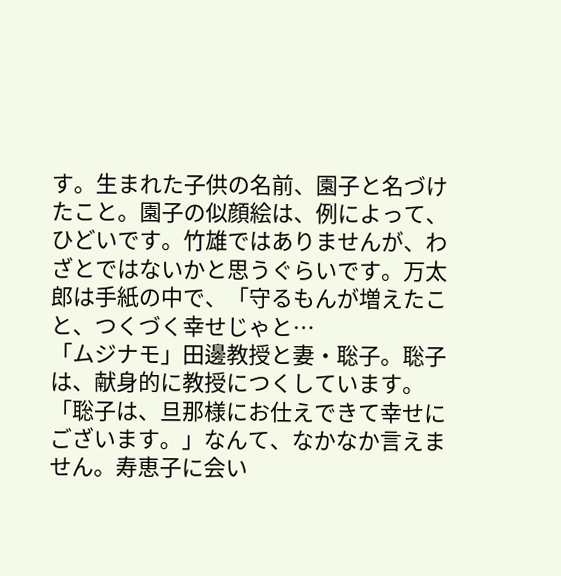す。生まれた子供の名前、園子と名づけたこと。園子の似顔絵は、例によって、ひどいです。竹雄ではありませんが、わざとではないかと思うぐらいです。万太郎は手紙の中で、「守るもんが増えたこと、つくづく幸せじゃと…
「ムジナモ」田邊教授と妻・聡子。聡子は、献身的に教授につくしています。「聡子は、旦那様にお仕えできて幸せにございます。」なんて、なかなか言えません。寿恵子に会い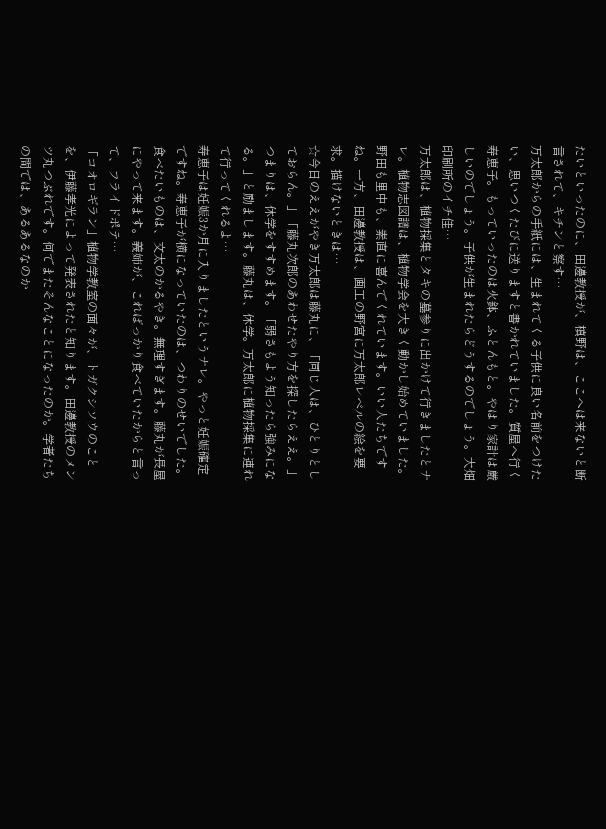たいといったのに、田邊教授が、槙野は、ここへは来ないと断言されて、キチンと察す…
万太郎からの手紙には、生まれてくる子供に良い名前をつけたい、思いつくたびに送りますと書かれていました。質屋へ行く寿恵子。もっていったのは火鉢、ふとんもと。やはり家計は厳しいのでしょう。子供が生まれたらどうするのでしょう。大畑印刷所のイチ佳…
万太郎は、植物採集とタキの墓参りに出かけて行きましたとナレ。植物志図譜は、植物学会を大きく動かし始めていました。野田も里中も、素直に喜んでくれています。いい人たちですね。一方、田邊教授は、画工の野宮に万太郎レベルの絵を要求。描けないときは…
☆今日のええがやき万太郎は藤丸に、「同じ人は、ひとりとしておらん。」「藤丸次郎のあわせたやり方を探したらええ。」つまりは、休学をすすめます。「弱さもよう知ったら強みになる。」と励まします。藤丸は、休学。万太郎に植物採集に連れて行ってくれるよ…
寿恵子は妊娠3か月に入りましたというナレ。やっと妊娠確定ですね。寿恵子が横になっていたのは、つわりのせいでした。食べたいものは、文太のかるやき。無理すぎます。藤丸が長屋にやって来ます。義姉が、こればっかり食べていたからと言って、フライドポテ…
「コオロギラン」植物学教室の面々が、トガクシソウのことを、伊藤孝光によって発表されたと知ります。田邊教授のメンツ丸つぶれです。何でまたそんなことになったのか。学者たちの間では、あるあるなのか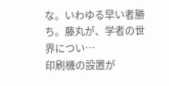な。いわゆる早い者勝ち。藤丸が、学者の世界につい…
印刷機の設置が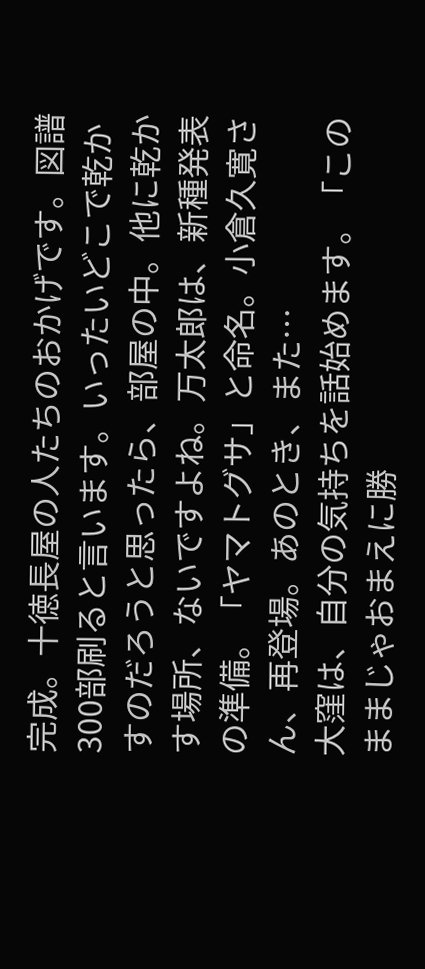完成。十徳長屋の人たちのおかげです。図譜300部刷ると言います。いったいどこで乾かすのだろうと思ったら、部屋の中。他に乾かす場所、ないですよね。万太郎は、新種発表の準備。「ヤマトグサ」と命名。小倉久寛さん、再登場。あのとき、また…
大窪は、自分の気持ちを話始めます。「このままじゃおまえに勝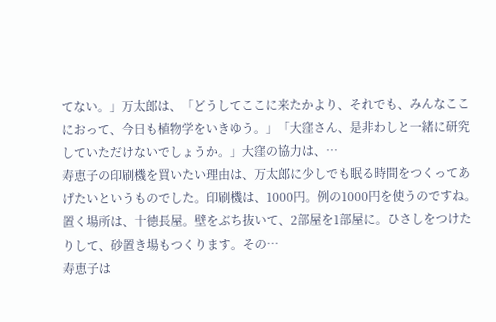てない。」万太郎は、「どうしてここに来たかより、それでも、みんなここにおって、今日も植物学をいきゆう。」「大窪さん、是非わしと一緒に研究していただけないでしょうか。」大窪の協力は、…
寿恵子の印刷機を買いたい理由は、万太郎に少しでも眠る時間をつくってあげたいというものでした。印刷機は、1000円。例の1000円を使うのですね。置く場所は、十徳長屋。壁をぶち抜いて、2部屋を1部屋に。ひさしをつけたりして、砂置き場もつくります。その…
寿恵子は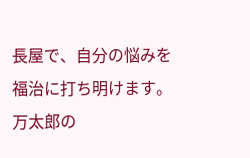長屋で、自分の悩みを福治に打ち明けます。万太郎の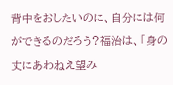背中をおしたいのに、自分には何ができるのだろう?福治は、「身の丈にあわねえ望み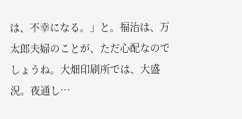は、不幸になる。」と。福治は、万太郎夫婦のことが、ただ心配なのでしょうね。大畑印刷所では、大盛況。夜通し…